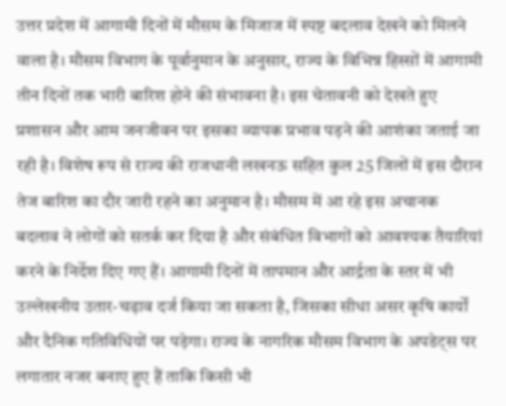उत्तर प्रदेश में आगामी दिनों में मौसम के मिजाज में स्पष्ट बदलाव देखने को मिलने वाला है। मौसम विभाग के पूर्वानुमान के अनुसार, राज्य के विभिन्न हिस्सों में आगामी तीन दिनों तक भारी बारिश होने की संभावना है। इस चेतावनी को देखते हुए प्रशासन और आम जनजीवन पर इसका व्यापक प्रभाव पड़ने की आशंका जताई जा रही है। विशेष रूप से राज्य की राजधानी लखनऊ सहित कुल 25 जिलों में इस दौरान तेज बारिश का दौर जारी रहने का अनुमान है। मौसम में आ रहे इस अचानक बदलाव ने लोगों को सतर्क कर दिया है और संबंधित विभागों को आवश्यक तैयारियां करने के निर्देश दिए गए हैं। आगामी दिनों में तापमान और आर्द्रता के स्तर में भी उल्लेखनीय उतार-चढ़ाव दर्ज किया जा सकता है, जिसका सीधा असर कृषि कार्यों और दैनिक गतिविधियों पर पड़ेगा। राज्य के नागरिक मौसम विभाग के अपडेट्स पर लगातार नजर बनाए हुए हैं ताकि किसी भी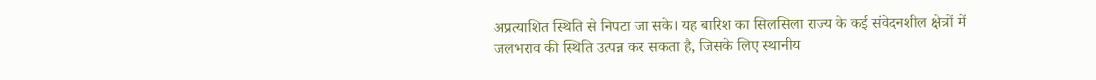अप्रत्याशित स्थिति से निपटा जा सके। यह बारिश का सिलसिला राज्य के कई संवेदनशील क्षेत्रों में जलभराव की स्थिति उत्पन्न कर सकता है, जिसके लिए स्थानीय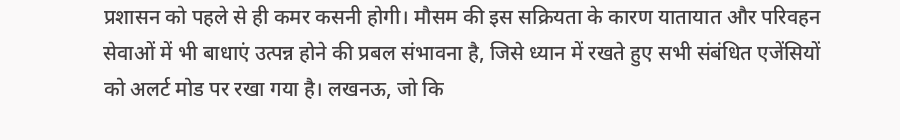प्रशासन को पहले से ही कमर कसनी होगी। मौसम की इस सक्रियता के कारण यातायात और परिवहन सेवाओं में भी बाधाएं उत्पन्न होने की प्रबल संभावना है, जिसे ध्यान में रखते हुए सभी संबंधित एजेंसियों को अलर्ट मोड पर रखा गया है। लखनऊ, जो कि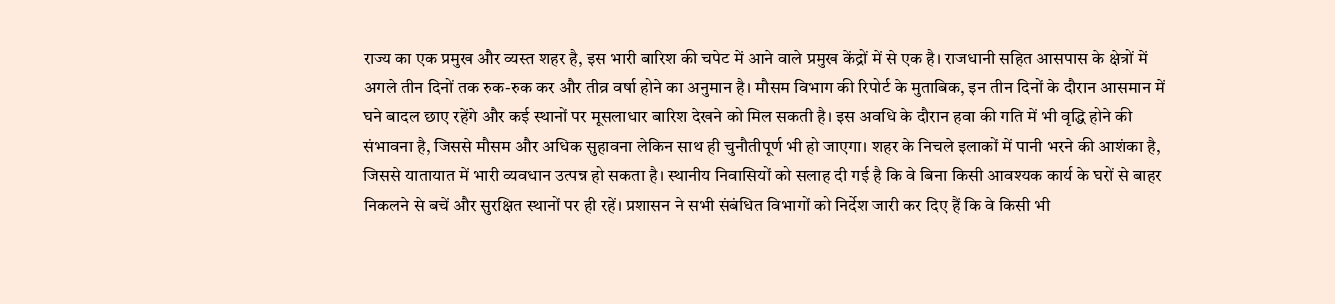राज्य का एक प्रमुख और व्यस्त शहर है, इस भारी बारिश की चपेट में आने वाले प्रमुख केंद्रों में से एक है। राजधानी सहित आसपास के क्षेत्रों में अगले तीन दिनों तक रुक-रुक कर और तीव्र वर्षा होने का अनुमान है। मौसम विभाग की रिपोर्ट के मुताबिक, इन तीन दिनों के दौरान आसमान में घने बादल छाए रहेंगे और कई स्थानों पर मूसलाधार बारिश देखने को मिल सकती है। इस अवधि के दौरान हवा की गति में भी वृद्धि होने की संभावना है, जिससे मौसम और अधिक सुहावना लेकिन साथ ही चुनौतीपूर्ण भी हो जाएगा। शहर के निचले इलाकों में पानी भरने की आशंका है, जिससे यातायात में भारी व्यवधान उत्पन्न हो सकता है। स्थानीय निवासियों को सलाह दी गई है कि वे बिना किसी आवश्यक कार्य के घरों से बाहर निकलने से बचें और सुरक्षित स्थानों पर ही रहें। प्रशासन ने सभी संबंधित विभागों को निर्देश जारी कर दिए हैं कि वे किसी भी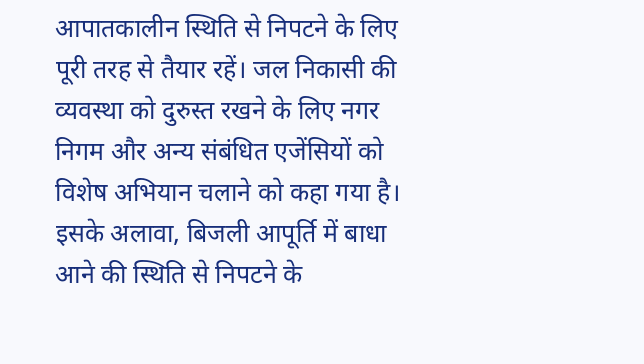आपातकालीन स्थिति से निपटने के लिए पूरी तरह से तैयार रहें। जल निकासी की व्यवस्था को दुरुस्त रखने के लिए नगर निगम और अन्य संबंधित एजेंसियों को विशेष अभियान चलाने को कहा गया है। इसके अलावा, बिजली आपूर्ति में बाधा आने की स्थिति से निपटने के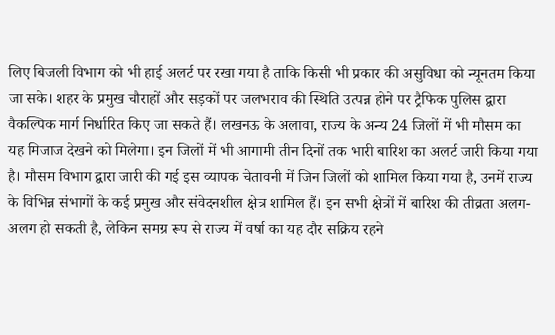लिए बिजली विभाग को भी हाई अलर्ट पर रखा गया है ताकि किसी भी प्रकार की असुविधा को न्यूनतम किया जा सके। शहर के प्रमुख चौराहों और सड़कों पर जलभराव की स्थिति उत्पन्न होने पर ट्रैफिक पुलिस द्वारा वैकल्पिक मार्ग निर्धारित किए जा सकते हैं। लखनऊ के अलावा, राज्य के अन्य 24 जिलों में भी मौसम का यह मिजाज देखने को मिलेगा। इन जिलों में भी आगामी तीन दिनों तक भारी बारिश का अलर्ट जारी किया गया है। मौसम विभाग द्वारा जारी की गई इस व्यापक चेतावनी में जिन जिलों को शामिल किया गया है, उनमें राज्य के विभिन्न संभागों के कई प्रमुख और संवेदनशील क्षेत्र शामिल हैं। इन सभी क्षेत्रों में बारिश की तीव्रता अलग-अलग हो सकती है, लेकिन समग्र रूप से राज्य में वर्षा का यह दौर सक्रिय रहने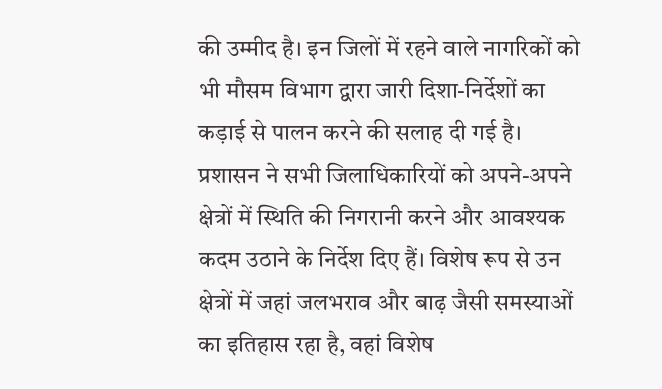की उम्मीद है। इन जिलों में रहने वाले नागरिकों को भी मौसम विभाग द्वारा जारी दिशा-निर्देशों का कड़ाई से पालन करने की सलाह दी गई है। प्रशासन ने सभी जिलाधिकारियों को अपने-अपने क्षेत्रों में स्थिति की निगरानी करने और आवश्यक कदम उठाने के निर्देश दिए हैं। विशेष रूप से उन क्षेत्रों में जहां जलभराव और बाढ़ जैसी समस्याओं का इतिहास रहा है, वहां विशेष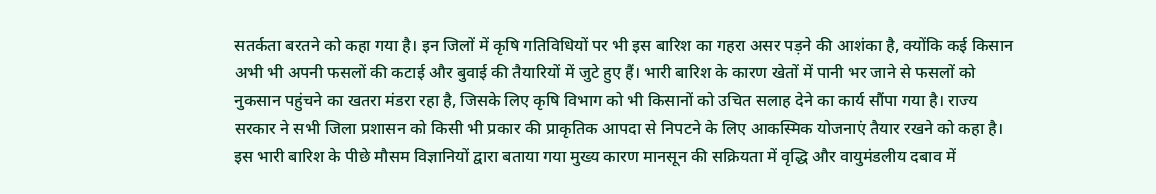सतर्कता बरतने को कहा गया है। इन जिलों में कृषि गतिविधियों पर भी इस बारिश का गहरा असर पड़ने की आशंका है, क्योंकि कई किसान अभी भी अपनी फसलों की कटाई और बुवाई की तैयारियों में जुटे हुए हैं। भारी बारिश के कारण खेतों में पानी भर जाने से फसलों को नुकसान पहुंचने का खतरा मंडरा रहा है, जिसके लिए कृषि विभाग को भी किसानों को उचित सलाह देने का कार्य सौंपा गया है। राज्य सरकार ने सभी जिला प्रशासन को किसी भी प्रकार की प्राकृतिक आपदा से निपटने के लिए आकस्मिक योजनाएं तैयार रखने को कहा है। इस भारी बारिश के पीछे मौसम विज्ञानियों द्वारा बताया गया मुख्य कारण मानसून की सक्रियता में वृद्धि और वायुमंडलीय दबाव में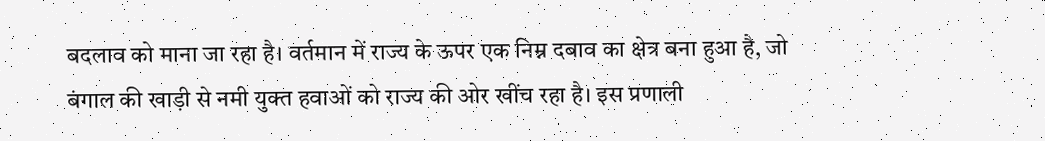बदलाव को माना जा रहा है। वर्तमान में राज्य के ऊपर एक निम्न दबाव का क्षेत्र बना हुआ है, जो बंगाल की खाड़ी से नमी युक्त हवाओं को राज्य की ओर खींच रहा है। इस प्रणाली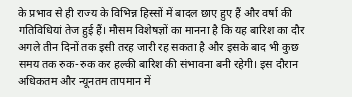के प्रभाव से ही राज्य के विभिन्न हिस्सों में बादल छाए हुए हैं और वर्षा की गतिविधियां तेज हुई हैं। मौसम विशेषज्ञों का मानना है कि यह बारिश का दौर अगले तीन दिनों तक इसी तरह जारी रह सकता है और इसके बाद भी कुछ समय तक रुक-रुक कर हल्की बारिश की संभावना बनी रहेगी। इस दौरान अधिकतम और न्यूनतम तापमान में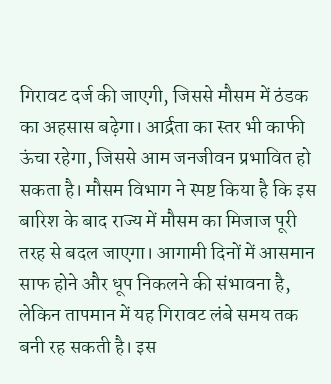गिरावट दर्ज की जाएगी, जिससे मौसम में ठंडक का अहसास बढ़ेगा। आर्द्रता का स्तर भी काफी ऊंचा रहेगा, जिससे आम जनजीवन प्रभावित हो सकता है। मौसम विभाग ने स्पष्ट किया है कि इस बारिश के बाद राज्य में मौसम का मिजाज पूरी तरह से बदल जाएगा। आगामी दिनों में आसमान साफ होने और धूप निकलने की संभावना है, लेकिन तापमान में यह गिरावट लंबे समय तक बनी रह सकती है। इस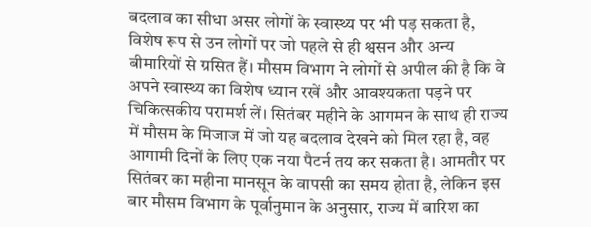बदलाव का सीधा असर लोगों के स्वास्थ्य पर भी पड़ सकता है, विशेष रूप से उन लोगों पर जो पहले से ही श्वसन और अन्य बीमारियों से ग्रसित हैं। मौसम विभाग ने लोगों से अपील की है कि वे अपने स्वास्थ्य का विशेष ध्यान रखें और आवश्यकता पड़ने पर चिकित्सकीय परामर्श लें। सितंबर महीने के आगमन के साथ ही राज्य में मौसम के मिजाज में जो यह बदलाव देखने को मिल रहा है, वह आगामी दिनों के लिए एक नया पैटर्न तय कर सकता है। आमतौर पर सितंबर का महीना मानसून के वापसी का समय होता है, लेकिन इस बार मौसम विभाग के पूर्वानुमान के अनुसार, राज्य में बारिश का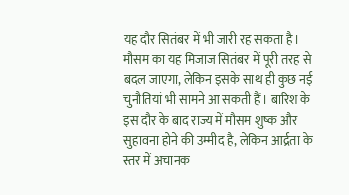यह दौर सितंबर में भी जारी रह सकता है। मौसम का यह मिजाज सितंबर में पूरी तरह से बदल जाएगा, लेकिन इसके साथ ही कुछ नई चुनौतियां भी सामने आ सकती हैं। बारिश के इस दौर के बाद राज्य में मौसम शुष्क और सुहावना होने की उम्मीद है, लेकिन आर्द्रता के स्तर में अचानक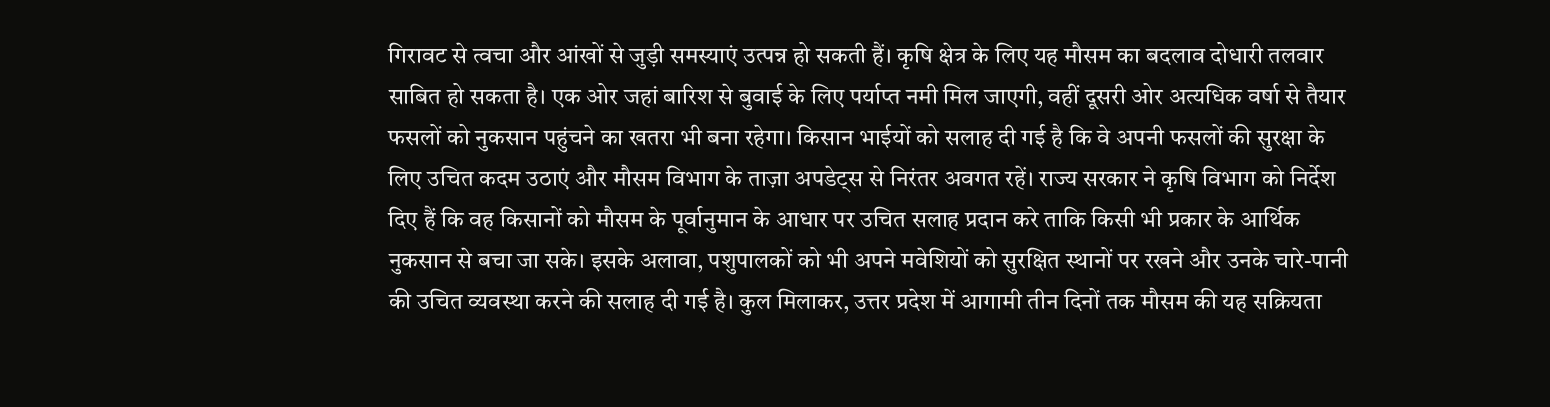गिरावट से त्वचा और आंखों से जुड़ी समस्याएं उत्पन्न हो सकती हैं। कृषि क्षेत्र के लिए यह मौसम का बदलाव दोधारी तलवार साबित हो सकता है। एक ओर जहां बारिश से बुवाई के लिए पर्याप्त नमी मिल जाएगी, वहीं दूसरी ओर अत्यधिक वर्षा से तैयार फसलों को नुकसान पहुंचने का खतरा भी बना रहेगा। किसान भाईयों को सलाह दी गई है कि वे अपनी फसलों की सुरक्षा के लिए उचित कदम उठाएं और मौसम विभाग के ताज़ा अपडेट्स से निरंतर अवगत रहें। राज्य सरकार ने कृषि विभाग को निर्देश दिए हैं कि वह किसानों को मौसम के पूर्वानुमान के आधार पर उचित सलाह प्रदान करे ताकि किसी भी प्रकार के आर्थिक नुकसान से बचा जा सके। इसके अलावा, पशुपालकों को भी अपने मवेशियों को सुरक्षित स्थानों पर रखने और उनके चारे-पानी की उचित व्यवस्था करने की सलाह दी गई है। कुल मिलाकर, उत्तर प्रदेश में आगामी तीन दिनों तक मौसम की यह सक्रियता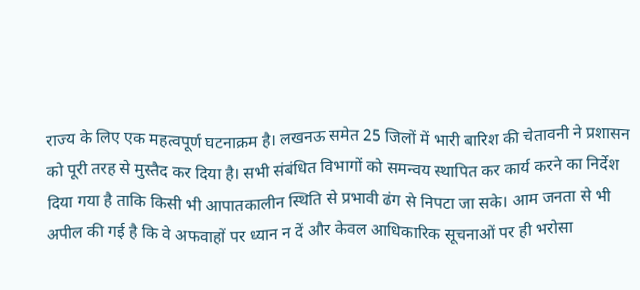राज्य के लिए एक महत्वपूर्ण घटनाक्रम है। लखनऊ समेत 25 जिलों में भारी बारिश की चेतावनी ने प्रशासन को पूरी तरह से मुस्तैद कर दिया है। सभी संबंधित विभागों को समन्वय स्थापित कर कार्य करने का निर्देश दिया गया है ताकि किसी भी आपातकालीन स्थिति से प्रभावी ढंग से निपटा जा सके। आम जनता से भी अपील की गई है कि वे अफवाहों पर ध्यान न दें और केवल आधिकारिक सूचनाओं पर ही भरोसा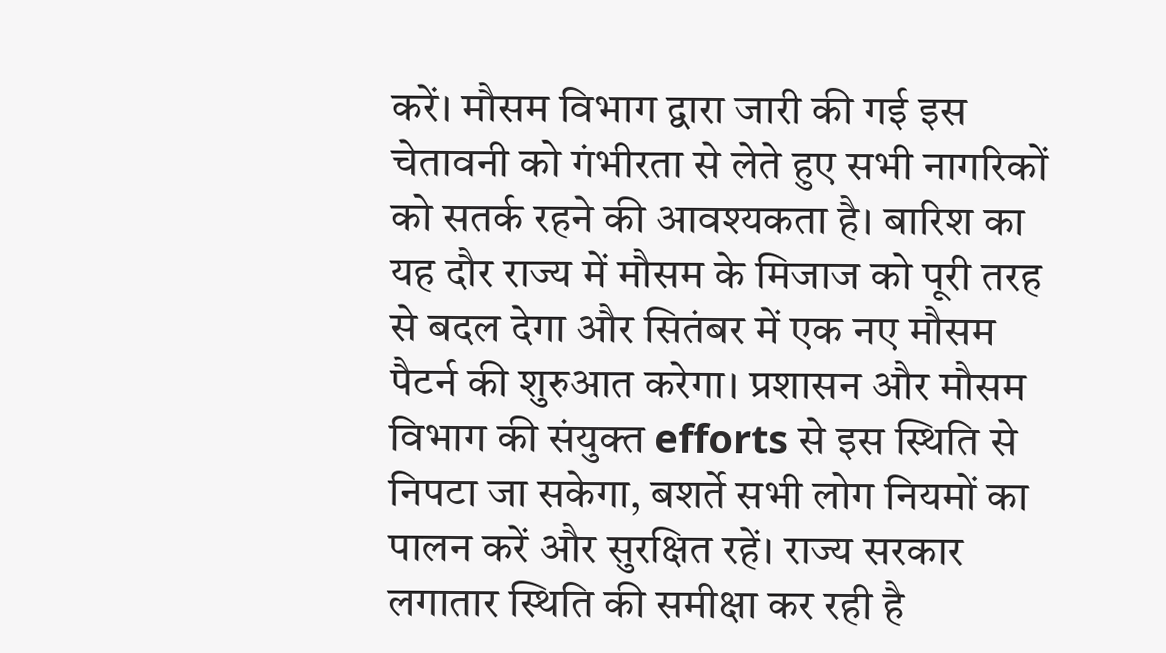करें। मौसम विभाग द्वारा जारी की गई इस चेतावनी को गंभीरता से लेते हुए सभी नागरिकों को सतर्क रहने की आवश्यकता है। बारिश का यह दौर राज्य में मौसम के मिजाज को पूरी तरह से बदल देगा और सितंबर में एक नए मौसम पैटर्न की शुरुआत करेगा। प्रशासन और मौसम विभाग की संयुक्त efforts से इस स्थिति से निपटा जा सकेगा, बशर्ते सभी लोग नियमों का पालन करें और सुरक्षित रहें। राज्य सरकार लगातार स्थिति की समीक्षा कर रही है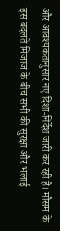और आवश्यकतानुसार नए दिशा-निर्देश जारी कर रही है। मौसम के इस बदलते मिजाज के बीच सभी की सुरक्षा और भलाई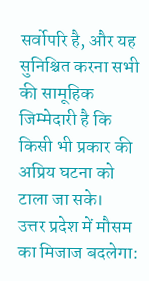सर्वोपरि है, और यह सुनिश्चित करना सभी की सामूहिक जिम्मेदारी है कि किसी भी प्रकार की अप्रिय घटना को टाला जा सके।
उत्तर प्रदेश में मौसम का मिजाज बदलेगा: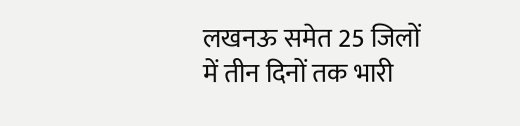लखनऊ समेत 25 जिलों में तीन दिनों तक भारी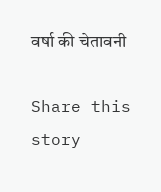वर्षा की चेतावनी

Share this story